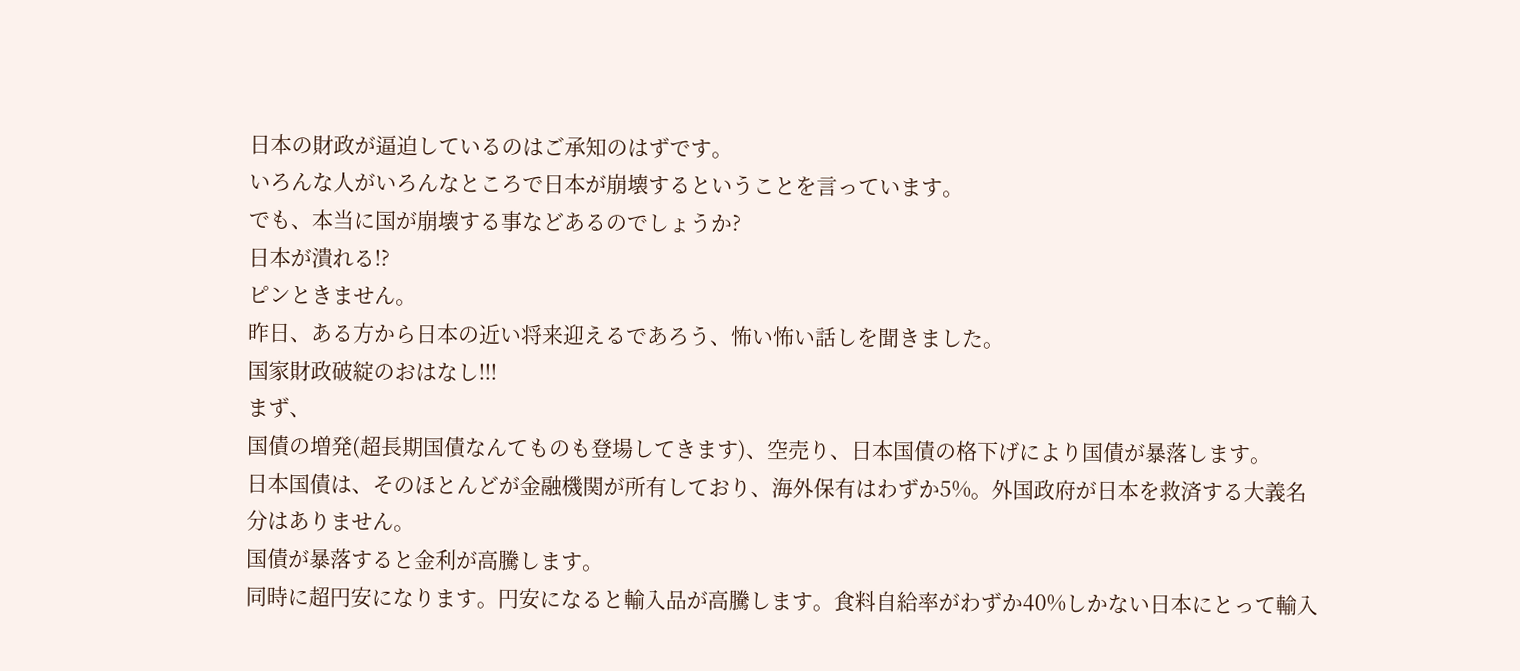日本の財政が逼迫しているのはご承知のはずです。
いろんな人がいろんなところで日本が崩壊するということを言っています。
でも、本当に国が崩壊する事などあるのでしょうか?
日本が潰れる!?
ピンときません。
昨日、ある方から日本の近い将来迎えるであろう、怖い怖い話しを聞きました。
国家財政破綻のおはなし!!!
まず、
国債の増発(超長期国債なんてものも登場してきます)、空売り、日本国債の格下げにより国債が暴落します。
日本国債は、そのほとんどが金融機関が所有しており、海外保有はわずか5%。外国政府が日本を救済する大義名分はありません。
国債が暴落すると金利が高騰します。
同時に超円安になります。円安になると輸入品が高騰します。食料自給率がわずか40%しかない日本にとって輸入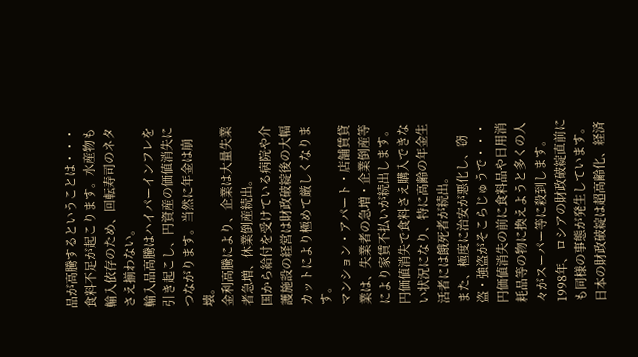品が高騰するということは・・・
食料不足が起こります。水産物も輸入依存のため、回転寿司のネタさえ揃わない。
輸入品高騰はハイパーインフレを引き起こし、円資産の価値消失につながります。当然に年金は崩壊。
金利高騰により、企業は大量失業者急増、休業倒産続出。
国から給付を受けている病院や介護施設の経営は財政破綻後の大幅カットにより極めて厳しくなります。
マンション・アパート・店舗賃貸業は、失業者の急増・企業倒産等により家賃不払いが続出します。
円価値消失で食料さえ購入できない状況になり、特に高齢の年金生活者には餓死者が続出。
また、極度に治安が悪化し、窃盗・強盗がそこらじゅうで・・・
円価値消失の前に食料品や日用消耗品等の物に換えようと多くの人々がスーパー等に殺到します。1998年、ロシアの財政破綻直前にも同様の事態が発生しています。
日本の財政破綻は超高齢化、経済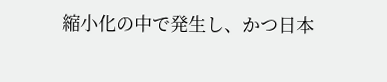縮小化の中で発生し、かつ日本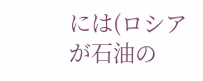には(ロシアが石油の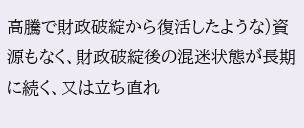高騰で財政破綻から復活したような)資源もなく、財政破綻後の混迷状態が長期に続く、又は立ち直れ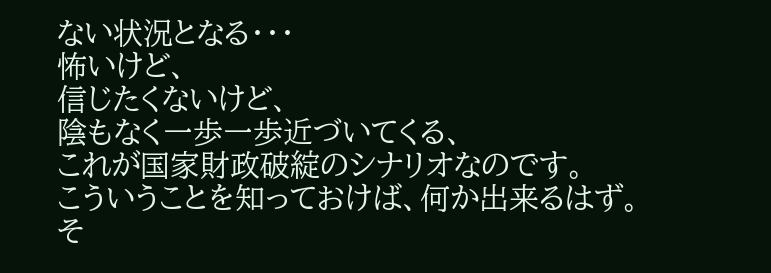ない状況となる・・・
怖いけど、
信じたくないけど、
陰もなく一歩一歩近づいてくる、
これが国家財政破綻のシナリオなのです。
こういうことを知っておけば、何か出来るはず。
そ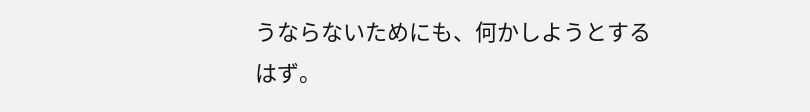うならないためにも、何かしようとするはず。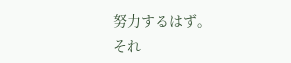努力するはず。
それ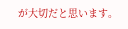が大切だと思います。